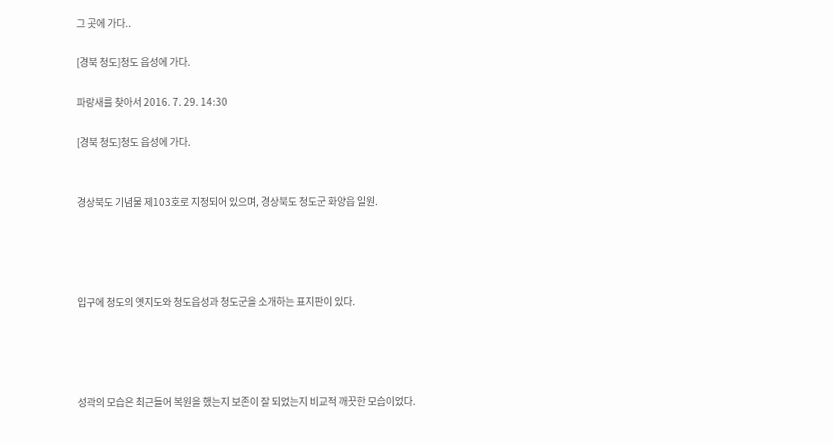그 곳에 가다..

[경북 청도]청도 읍성에 가다.

파랑새를 찾아서 2016. 7. 29. 14:30

[경북 청도]청도 읍성에 가다.


경상북도 기념물 제103호로 지정되어 있으며, 경상북도 청도군 화양읍 일원.




입구에 청도의 옛지도와 청도읍성과 청도군을 소개하는 표지판이 있다.




성곽의 모습은 최근들어 복원을 했는지 보존이 잘 되었는지 비교적 깨끗한 모습이었다.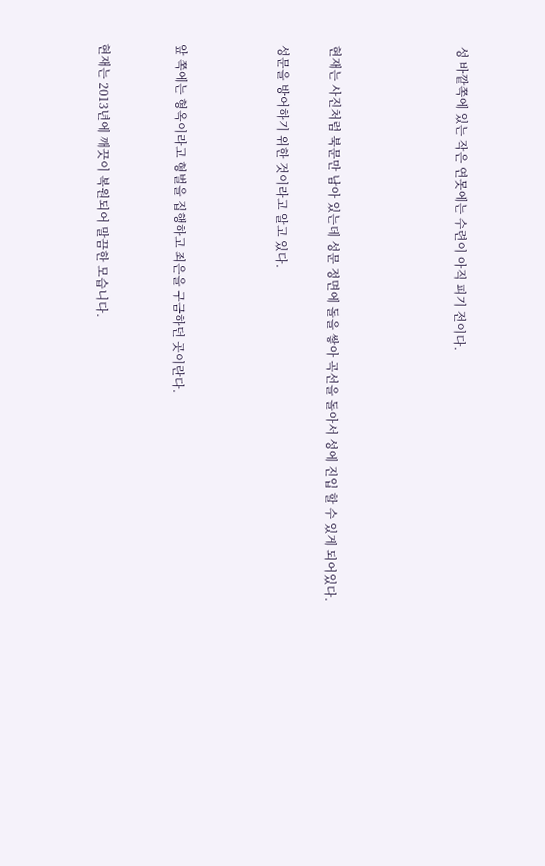성 바깥쪽에 있는 작은 연못에는 수련이 아직 피기 전이다.




현재는 사진처럼 북문만 남아 있는데 성문 정면에 돌을 쌓아 곡선을 돌아서 성에 진입 할 수 있게 되어있다.

성문을 방어하기 위한 것이라고 알고 있다.



앞 쪽에는 형옥이라고 형벌을 집행하고 죄은을 구금하던 곳이란다.


현재는 2013년에 깨끗이 복원되어 말끔한 모습니다.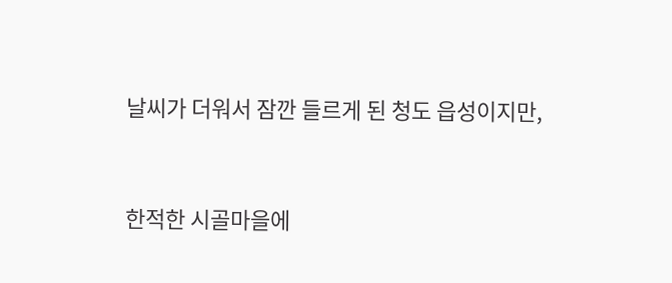날씨가 더워서 잠깐 들르게 된 청도 읍성이지만,


한적한 시골마을에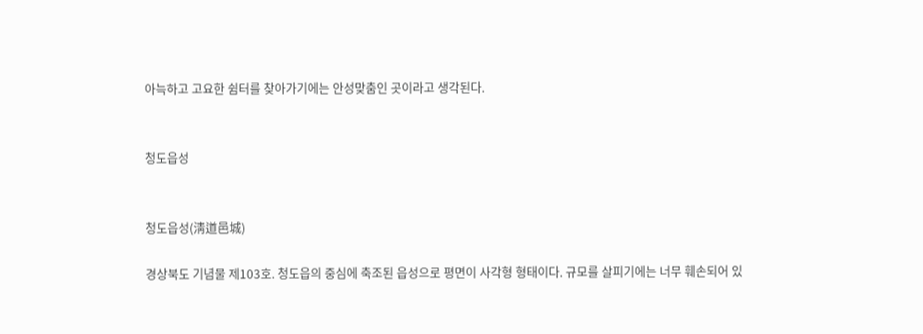아늑하고 고요한 쉼터를 찾아가기에는 안성맞춤인 곳이라고 생각된다.


청도읍성


청도읍성(淸道邑城)

경상북도 기념물 제103호. 청도읍의 중심에 축조된 읍성으로 평면이 사각형 형태이다. 규모를 살피기에는 너무 훼손되어 있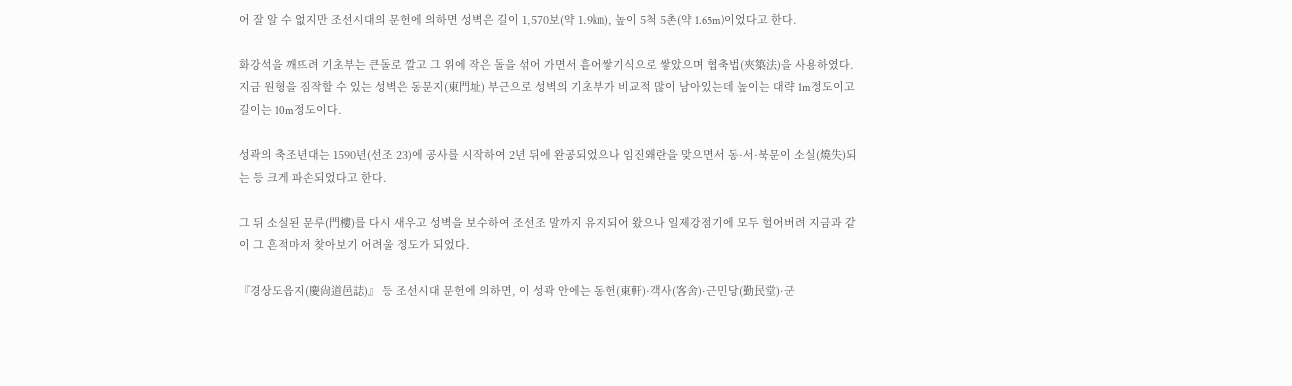어 잘 알 수 없지만 조선시대의 문헌에 의하면 성벽은 길이 1,570보(약 1.9㎞), 높이 5척 5촌(약 1.65m)이었다고 한다.

화강석을 깨뜨려 기초부는 큰돌로 깔고 그 위에 작은 돌을 섞어 가면서 흩어쌓기식으로 쌓았으며 협축법(夾築法)을 사용하였다. 지금 원형을 짐작할 수 있는 성벽은 동문지(東門址) 부근으로 성벽의 기초부가 비교적 많이 남아있는데 높이는 대략 1m정도이고 길이는 10m정도이다.

성곽의 축조년대는 1590년(선조 23)에 공사를 시작하여 2년 뒤에 완공되었으나 임진왜란을 맞으면서 동·서·북문이 소실(燒失)되는 등 크게 파손되었다고 한다.

그 뒤 소실된 문루(門樓)를 다시 새우고 성벽을 보수하여 조선조 말까지 유지되어 왔으나 일제강점기에 모두 헐어버려 지금과 같이 그 흔적마저 찾아보기 어려울 정도가 되었다.

『경상도읍지(慶尙道邑誌)』 등 조선시대 문헌에 의하면, 이 성곽 안에는 동헌(東軒)·객사(客舍)·근민당(勤民堂)·군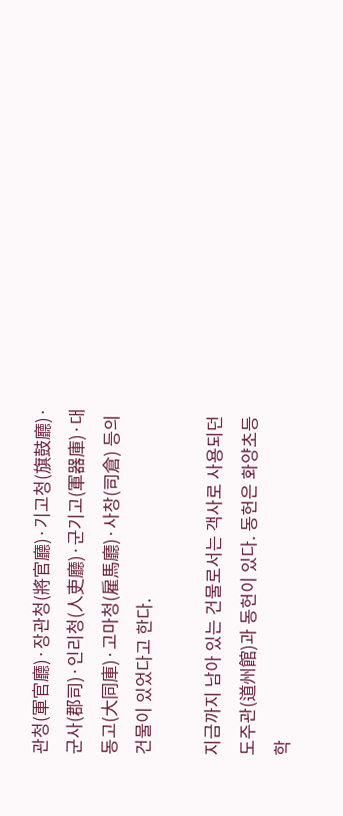관청(軍官廳)·장관청(將官廳)·기고청(旗鼓廳)·군사(郡司)·인리청(人吏廳)·군기고(軍器庫)·대동고(大同庫)·고마청(雇馬廳)·사창(司倉) 등의 건물이 있었다고 한다.

지금까지 남아 있는 건물로서는 객사로 사용되던 도주관(道州館)과 동헌이 있다. 동헌은 화양초등학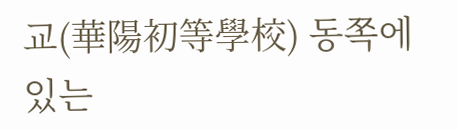교(華陽初等學校) 동쪽에 있는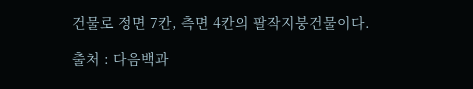건물로 정면 7칸, 측면 4칸의 팔작지붕건물이다.

출처 : 다음백과